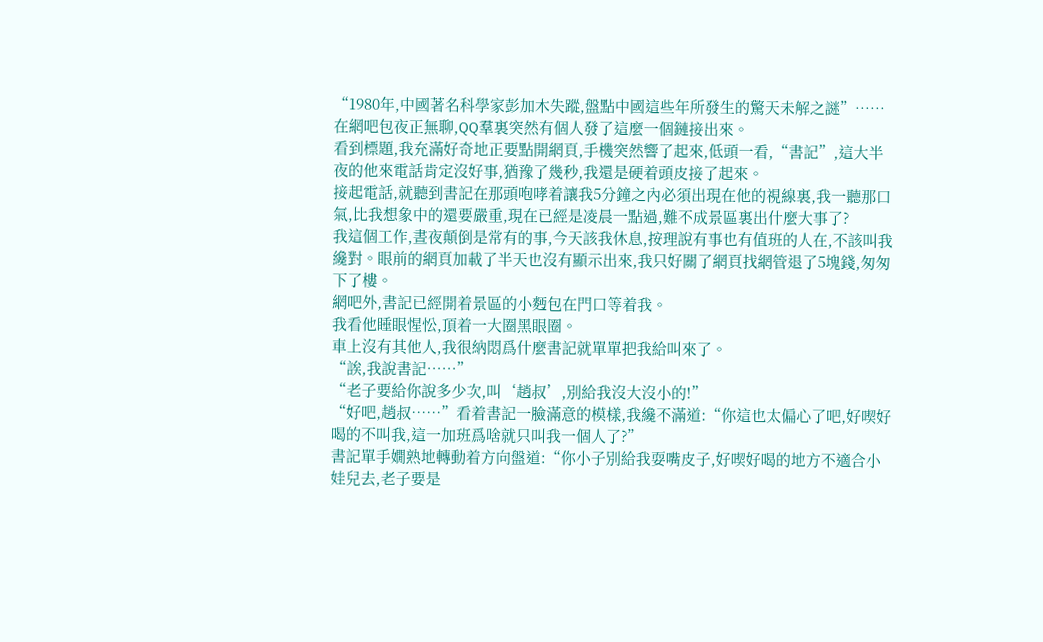“1980年,中國著名科學家彭加木失蹤,盤點中國這些年所發生的驚天未解之謎”……
在網吧包夜正無聊,QQ羣裏突然有個人發了這麼一個鏈接出來。
看到標題,我充滿好奇地正要點開網頁,手機突然響了起來,低頭一看,“書記”,這大半夜的他來電話肯定沒好事,猶豫了幾秒,我還是硬着頭皮接了起來。
接起電話,就聽到書記在那頭咆哮着讓我5分鐘之內必須出現在他的視線裏,我一聽那口氣,比我想象中的還要嚴重,現在已經是凌晨一點過,難不成景區裏出什麼大事了?
我這個工作,晝夜顛倒是常有的事,今天該我休息,按理說有事也有值班的人在,不該叫我纔對。眼前的網頁加載了半天也沒有顯示出來,我只好關了網頁找網管退了5塊錢,匆匆下了樓。
網吧外,書記已經開着景區的小麪包在門口等着我。
我看他睡眼惺忪,頂着一大圈黑眼圈。
車上沒有其他人,我很納悶爲什麼書記就單單把我給叫來了。
“誒,我說書記……”
“老子要給你說多少次,叫‘趙叔’,別給我沒大沒小的!”
“好吧,趙叔……”看着書記一臉滿意的模樣,我纔不滿道:“你這也太偏心了吧,好喫好喝的不叫我,這一加班爲啥就只叫我一個人了?”
書記單手嫺熟地轉動着方向盤道:“你小子別給我耍嘴皮子,好喫好喝的地方不適合小娃兒去,老子要是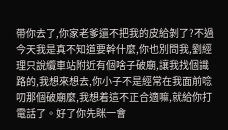帶你去了,你家老爹還不把我的皮給剝了?不過今天我是真不知道要幹什麼,你也別問我,劉經理只說纜車站附近有個啥子破廟,讓我找個識路的,我想來想去,你小子不是經常在我面前唸叨那個破廟麼,我想着這不正合適嘛,就給你打電話了。好了你先眯一會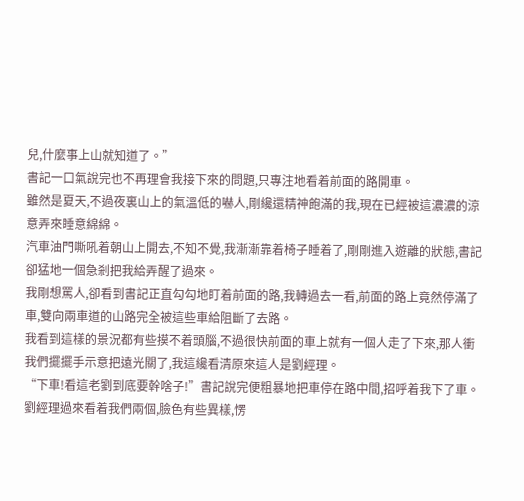兒,什麼事上山就知道了。”
書記一口氣說完也不再理會我接下來的問題,只專注地看着前面的路開車。
雖然是夏天,不過夜裏山上的氣溫低的嚇人,剛纔還精神飽滿的我,現在已經被這濃濃的涼意弄來睡意綿綿。
汽車油門嘶吼着朝山上開去,不知不覺,我漸漸靠着椅子睡着了,剛剛進入遊離的狀態,書記卻猛地一個急剎把我給弄醒了過來。
我剛想罵人,卻看到書記正直勾勾地盯着前面的路,我轉過去一看,前面的路上竟然停滿了車,雙向兩車道的山路完全被這些車給阻斷了去路。
我看到這樣的景況都有些摸不着頭腦,不過很快前面的車上就有一個人走了下來,那人衝我們擺擺手示意把遠光關了,我這纔看清原來這人是劉經理。
“下車!看這老劉到底要幹啥子!”書記說完便粗暴地把車停在路中間,招呼着我下了車。
劉經理過來看着我們兩個,臉色有些異樣,愣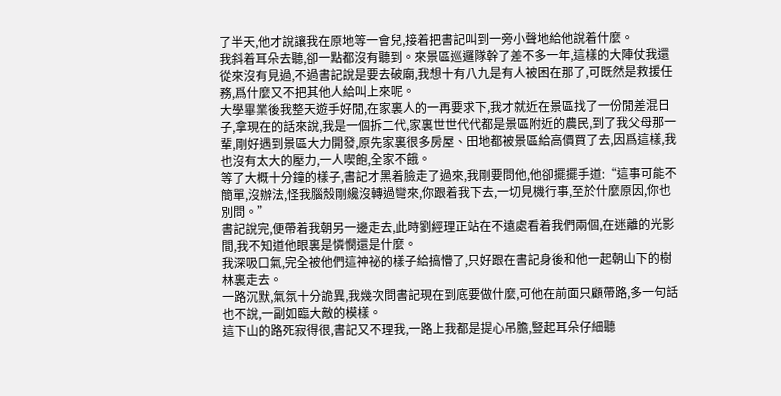了半天,他才說讓我在原地等一會兒,接着把書記叫到一旁小聲地給他說着什麼。
我斜着耳朵去聽,卻一點都沒有聽到。來景區巡邏隊幹了差不多一年,這樣的大陣仗我還從來沒有見過,不過書記說是要去破廟,我想十有八九是有人被困在那了,可既然是救援任務,爲什麼又不把其他人給叫上來呢。
大學畢業後我整天遊手好閒,在家裏人的一再要求下,我才就近在景區找了一份閒差混日子,拿現在的話來說,我是一個拆二代,家裏世世代代都是景區附近的農民,到了我父母那一輩,剛好遇到景區大力開發,原先家裏很多房屋、田地都被景區給高價買了去,因爲這樣,我也沒有太大的壓力,一人喫飽,全家不餓。
等了大概十分鐘的樣子,書記才黑着臉走了過來,我剛要問他,他卻擺擺手道:“這事可能不簡單,沒辦法,怪我腦殼剛纔沒轉過彎來,你跟着我下去,一切見機行事,至於什麼原因,你也別問。”
書記說完,便帶着我朝另一邊走去,此時劉經理正站在不遠處看着我們兩個,在迷離的光影間,我不知道他眼裏是憐憫還是什麼。
我深吸口氣,完全被他們這神祕的樣子給搞懵了,只好跟在書記身後和他一起朝山下的樹林裏走去。
一路沉默,氣氛十分詭異,我幾次問書記現在到底要做什麼,可他在前面只顧帶路,多一句話也不說,一副如臨大敵的模樣。
這下山的路死寂得很,書記又不理我,一路上我都是提心吊膽,豎起耳朵仔細聽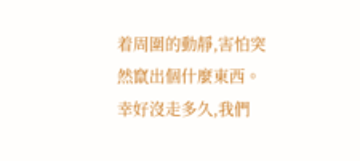着周圍的動靜,害怕突然竄出個什麼東西。
幸好沒走多久,我們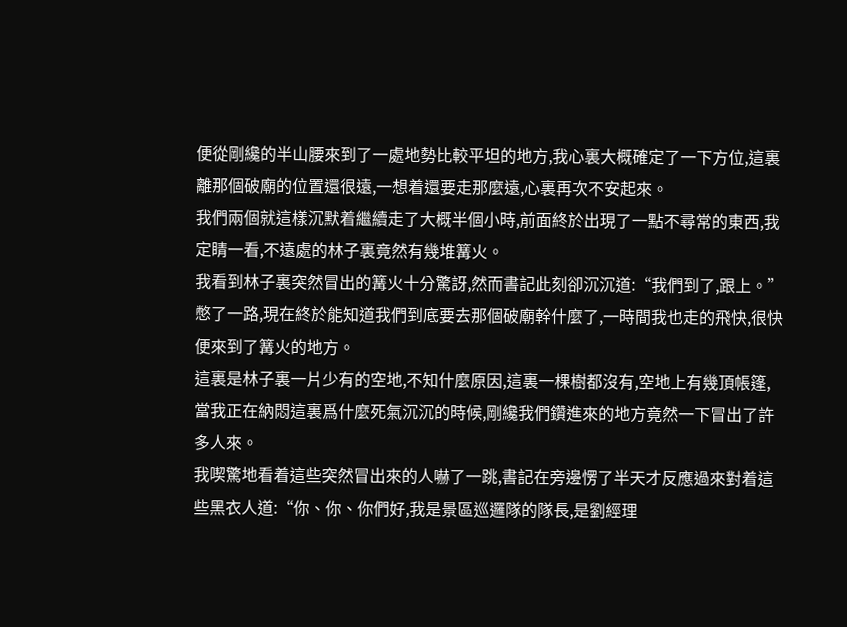便從剛纔的半山腰來到了一處地勢比較平坦的地方,我心裏大概確定了一下方位,這裏離那個破廟的位置還很遠,一想着還要走那麼遠,心裏再次不安起來。
我們兩個就這樣沉默着繼續走了大概半個小時,前面終於出現了一點不尋常的東西,我定睛一看,不遠處的林子裏竟然有幾堆篝火。
我看到林子裏突然冒出的篝火十分驚訝,然而書記此刻卻沉沉道:“我們到了,跟上。”
憋了一路,現在終於能知道我們到底要去那個破廟幹什麼了,一時間我也走的飛快,很快便來到了篝火的地方。
這裏是林子裏一片少有的空地,不知什麼原因,這裏一棵樹都沒有,空地上有幾頂帳篷,當我正在納悶這裏爲什麼死氣沉沉的時候,剛纔我們鑽進來的地方竟然一下冒出了許多人來。
我喫驚地看着這些突然冒出來的人嚇了一跳,書記在旁邊愣了半天才反應過來對着這些黑衣人道:“你、你、你們好,我是景區巡邏隊的隊長,是劉經理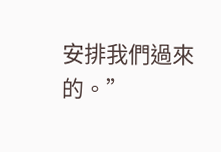安排我們過來的。”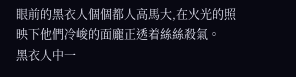眼前的黑衣人個個都人高馬大,在火光的照映下他們冷峻的面龐正透着絲絲殺氣。
黑衣人中一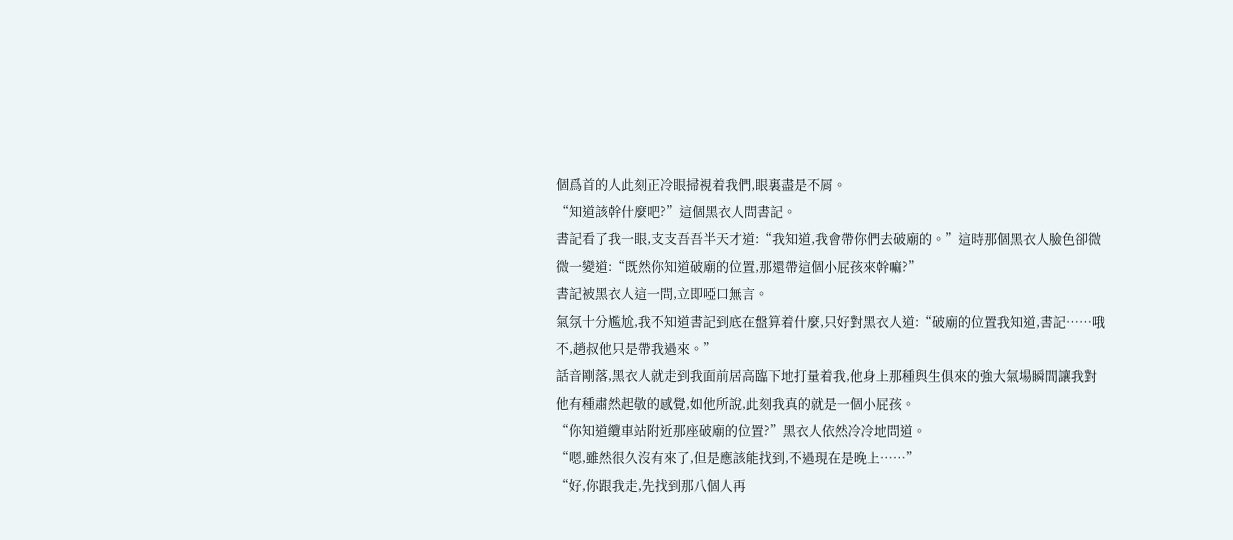個爲首的人此刻正冷眼掃視着我們,眼裏盡是不屑。
“知道該幹什麼吧?”這個黑衣人問書記。
書記看了我一眼,支支吾吾半天才道:“我知道,我會帶你們去破廟的。”這時那個黑衣人臉色卻微微一變道:“既然你知道破廟的位置,那還帶這個小屁孩來幹嘛?”
書記被黑衣人這一問,立即啞口無言。
氣氛十分尷尬,我不知道書記到底在盤算着什麼,只好對黑衣人道:“破廟的位置我知道,書記……哦不,趙叔他只是帶我過來。”
話音剛落,黑衣人就走到我面前居高臨下地打量着我,他身上那種與生俱來的強大氣場瞬間讓我對他有種肅然起敬的感覺,如他所說,此刻我真的就是一個小屁孩。
“你知道纜車站附近那座破廟的位置?”黑衣人依然冷冷地問道。
“嗯,雖然很久沒有來了,但是應該能找到,不過現在是晚上……”
“好,你跟我走,先找到那八個人再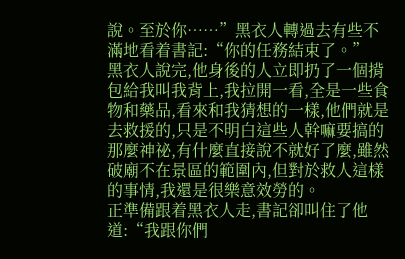說。至於你……”黑衣人轉過去有些不滿地看着書記:“你的任務結束了。”
黑衣人說完,他身後的人立即扔了一個揹包給我叫我背上,我拉開一看,全是一些食物和藥品,看來和我猜想的一樣,他們就是去救援的,只是不明白這些人幹嘛要搞的那麼神祕,有什麼直接說不就好了麼,雖然破廟不在景區的範圍內,但對於救人這樣的事情,我還是很樂意效勞的。
正準備跟着黑衣人走,書記卻叫住了他道:“我跟你們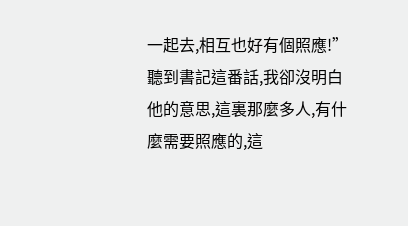一起去,相互也好有個照應!”
聽到書記這番話,我卻沒明白他的意思,這裏那麼多人,有什麼需要照應的,這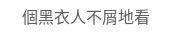個黑衣人不屑地看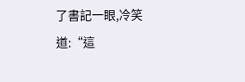了書記一眼,冷笑道:“這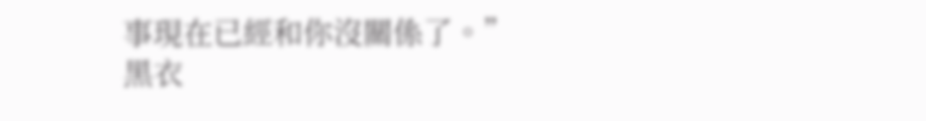事現在已經和你沒關係了。”
黑衣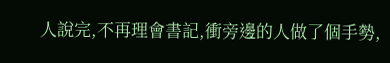人說完,不再理會書記,衝旁邊的人做了個手勢,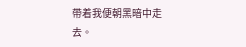帶着我便朝黑暗中走去。